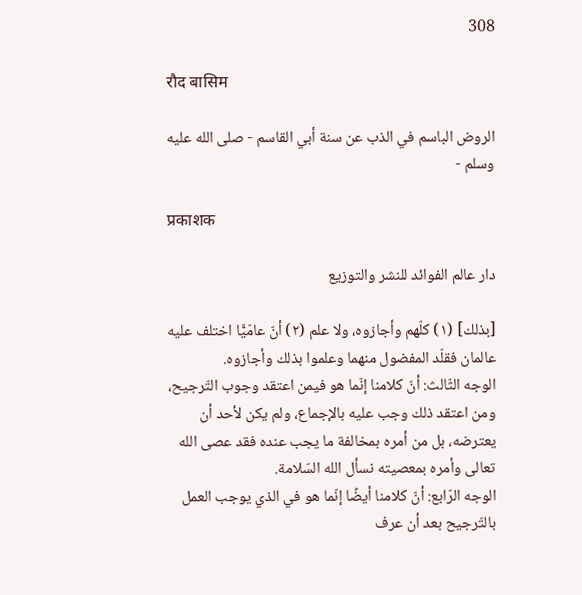308

रौद बासिम

الروض الباسم في الذب عن سنة أبي القاسم - صلى الله عليه وسلم -

प्रकाशक

دار عالم الفوائد للنشر والتوزيع

[بذلك] (١) كلّهم وأجازوه، ولا علم (٢) أنّ عامّيًّا اختلف عليه عالمان فقلّد المفضول منهما وعلموا بذلك وأجازوه.
الوجه الثّالث: أنّ كلامنا إنّما هو فيمن اعتقد وجوب التّرجيح، ومن اعتقد ذلك وجب عليه بالإجماع، ولم يكن لأحد أن يعترضه، بل من أمره بمخالفة ما يجب عنده فقد عصى الله تعالى وأمره بمعصيته نسأل الله السّلامة.
الوجه الرّابع: أنّ كلامنا أيضًا إنّما هو في الذي يوجب العمل بالتّرجيح بعد أن عرف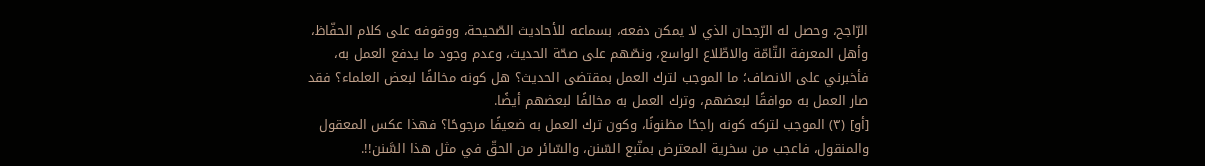الرّاجح، وحصل له الرّجحان الذي لا يمكن دفعه، بسماعه للأحاديث الصّحيحة، ووقوفه على كلام الحفّاظ، وأهل المعرفة التّامّة والاطّلاع الواسع، ونصّهم على صحّة الحديث، وعدم وجود ما يدفع العمل به، فأخبرني على الانصاف؛ ما الموجب لترك العمل بمقتضى الحديث؟ هل كونه مخالفًا لبعض العلماء؟ فقد صار العمل به موافقًا لبعضهم، وترك العمل به مخالفًا لبعضهم أيضًا.
[أو] (٣) الموجب لتركه كونه راجحًا مظنونًا، وكون ترك العمل به ضعيفًا مرجوحًا؟ فهذا عكس المعقول والمنقول، فاعجب من سخرية المعترض بمتّبع السّنن، والسّائر من الحقّ في مثل هذا السَّنن!!.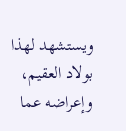ويستشهد لهذا بولاد العقيم، وإعراضه عما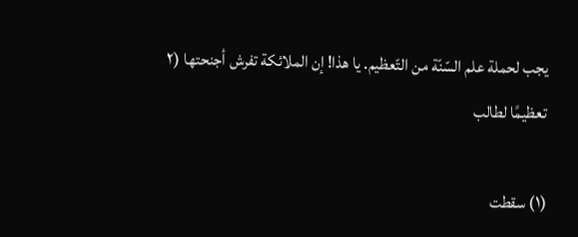يجب لحملة علم السّنّة من التّعظيم. يا هذا! إن الملائكة تفرش أجنحتها (٢ تعظيمًا لطالب

(١) سقطت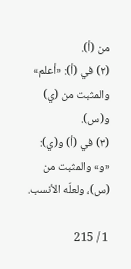من (أ).
(٢) في (أ): «أعلم» والمثبت من (ي) و(س).
(٣) في (أ) و(ي): «و» والمثبت من (س)، ولعلّه الأنسب.

1 / 215